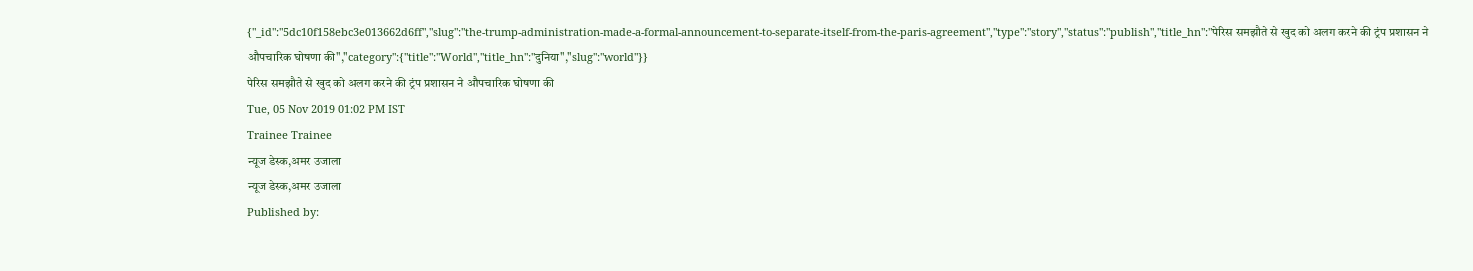{"_id":"5dc10f158ebc3e013662d6ff","slug":"the-trump-administration-made-a-formal-announcement-to-separate-itself-from-the-paris-agreement","type":"story","status":"publish","title_hn":"पेरिस समझौते से खुद को अलग करने की ट्रंप प्रशासन ने औपचारिक घोषणा की","category":{"title":"World","title_hn":"दुनिया","slug":"world"}}
पेरिस समझौते से खुद को अलग करने की ट्रंप प्रशासन ने औपचारिक घोषणा की
Tue, 05 Nov 2019 01:02 PM IST
Trainee Trainee
न्यूज डेस्क,अमर उजाला
न्यूज डेस्क,अमर उजाला
Published by: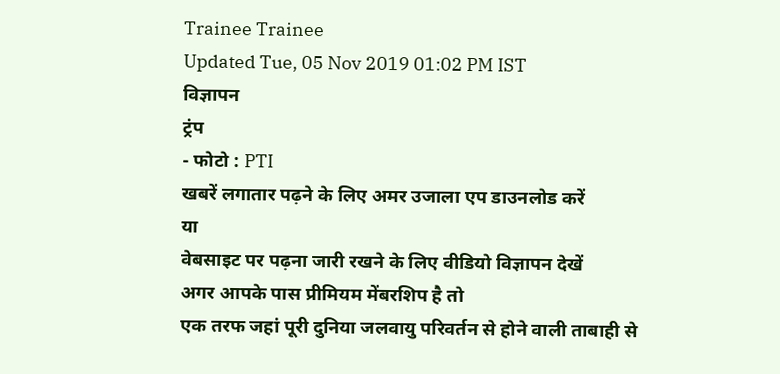Trainee Trainee
Updated Tue, 05 Nov 2019 01:02 PM IST
विज्ञापन
ट्रंप
- फोटो : PTI
खबरें लगातार पढ़ने के लिए अमर उजाला एप डाउनलोड करें
या
वेबसाइट पर पढ़ना जारी रखने के लिए वीडियो विज्ञापन देखें
अगर आपके पास प्रीमियम मेंबरशिप है तो
एक तरफ जहां पूरी दुनिया जलवायु परिवर्तन से होने वाली ताबाही से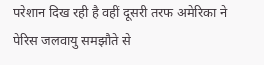परेशान दिख रही है वहीं दूसरी तरफ अमेरिका ने पेरिस जलवायु समझौते से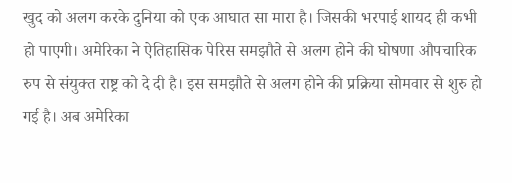खुद को अलग करके दुनिया को एक आघात सा मारा है। जिसकी भरपाई शायद ही कभी हो पाएगी। अमेरिका ने ऐतिहासिक पेरिस समझौते से अलग होने की घोषणा औपचारिक रुप से संयुक्त राष्ट्र को दे दी है। इस समझौते से अलग होने की प्रक्रिया सोमवार से शुरु हो गई है। अब अमेरिका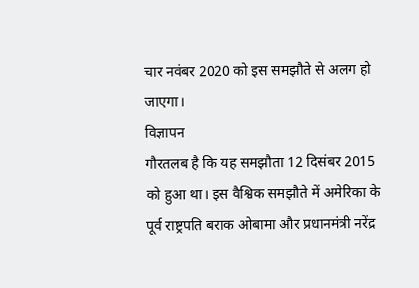चार नवंबर 2020 को इस समझौते से अलग हो जाएगा।
विज्ञापन
गौरतलब है कि यह समझौता 12 दिसंबर 2015 को हुआ था। इस वैश्विक समझौते में अमेरिका के पूर्व राष्ट्रपति बराक ओबामा और प्रधानमंत्री नरेंद्र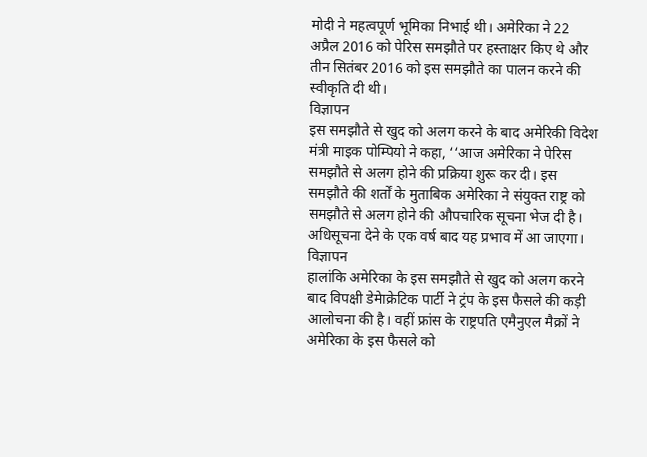मोदी ने महत्वपूर्ण भूमिका निभाई थी। अमेरिका ने 22 अप्रैल 2016 को पेरिस समझौते पर हस्ताक्षर किए थे और तीन सितंबर 2016 को इस समझौते का पालन करने की स्वीकृति दी थी।
विज्ञापन
इस समझौते से खुद को अलग करने के बाद अमेरिकी विदेश मंत्री माइक पोम्पियो ने कहा, ‘‘आज अमेरिका ने पेरिस समझौते से अलग होने की प्रक्रिया शुरू कर दी। इस समझौते की शर्तों के मुताबिक अमेरिका ने संयुक्त राष्ट्र को समझौते से अलग होने की औपचारिक सूचना भेज दी है। अधिसूचना देने के एक वर्ष बाद यह प्रभाव में आ जाएगा।
विज्ञापन
हालांकि अमेरिका के इस समझौते से खुद को अलग करने बाद विपक्षी डेमेाक्रेटिक पार्टी ने ट्रंप के इस फैसले की कड़ी आलोचना की है। वहीं फ्रांस के राष्ट्रपति एमैनुएल मैक्रों ने अमेरिका के इस फैसले को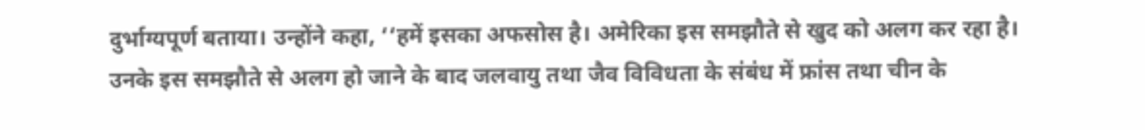दुर्भाग्यपूर्ण बताया। उन्होंने कहा, ‘‘हमें इसका अफसोस है। अमेरिका इस समझौते से खुद को अलग कर रहा है। उनके इस समझौते से अलग हो जाने के बाद जलवायु तथा जैव विविधता के संबंध में फ्रांस तथा चीन के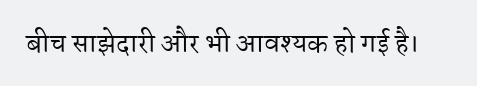बीच साझेदारी और भी आवश्यक हो गई है।